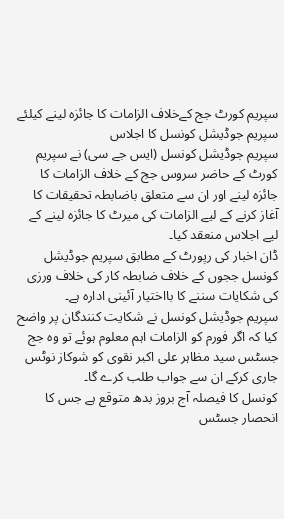سپریم کورٹ جج کےخلاف الزامات کا جائزہ لینے کیلئے سپریم جوڈیشل کونسل کا اجلاس
سپریم جوڈیشل کونسل (ایس جے سی) نے سپریم کورٹ کے حاضر سروس جج کے خلاف الزامات کا جائزہ لینے اور ان سے متعلق باضابطہ تحقیقات کا آغاز کرنے کے لیے الزامات کی میرٹ کا جائزہ لینے کے لیے اجلاس منعقد کیا۔
ڈان اخبار کی رپورٹ کے مطابق سپریم جوڈیشل کونسل ججوں کے خلاف ضابطہ کار کی خلاف ورزی کی شکایات سننے کا بااختیار آئینی ادارہ ہے۔
سپریم جوڈیشل کونسل نے شکایت کنندگان پر واضح کیا کہ اگر فورم کو الزامات اہم معلوم ہوئے تو وہ جج جسٹس سید مظاہر علی اکبر نقوی کو شوکاز نوٹس جاری کرکے ان سے جواب طلب کرے گا۔
کونسل کا فیصلہ آج بروز بدھ متوقع ہے جس کا انحصار جسٹس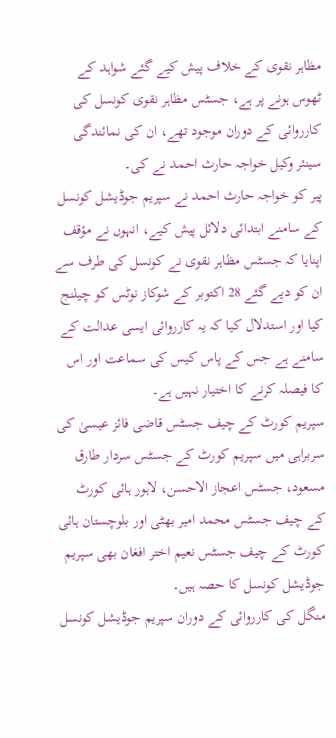مظاہر نقوی کے خلاف پیش کیے گئے شواہد کے ٹھوس ہونے پر ہے، جسٹس مظاہر نقوی کونسل کی کارروائی کے دوران موجود تھے، ان کی نمائندگی سینئر وکیل خواجہ حارث احمد نے کی۔
پیر کو خواجہ حارث احمد نے سپریم جوڈیشل کونسل کے سامنے ابتدائی دلائل پیش کیے، انہوں نے مؤقف اپنایا کہ جسٹس مظاہر نقوی نے کونسل کی طرف سے ان کو دیے گئے 28 اکتوبر کے شوکاز نوٹس کو چیلنج کیا اور استدلال کیا کہ یہ کارروائی ایسی عدالت کے سامنے ہے جس کے پاس کیس کی سماعت اور اس کا فیصلہ کرنے کا اختیار نہیں ہے۔
سپریم کورٹ کے چیف جسٹس قاضی فائز عیسیٰ کی سربراہی میں سپریم کورٹ کے جسٹس سردار طارق مسعود، جسٹس اعجاز الاحسن، لاہور ہائی کورٹ کے چیف جسٹس محمد امیر بھٹی اور بلوچستان ہائی کورٹ کے چیف جسٹس نعیم اختر افغان بھی سپریم جوڈیشل کونسل کا حصہ ہیں۔
منگل کی کارروائی کے دوران سپریم جوڈیشل کونسل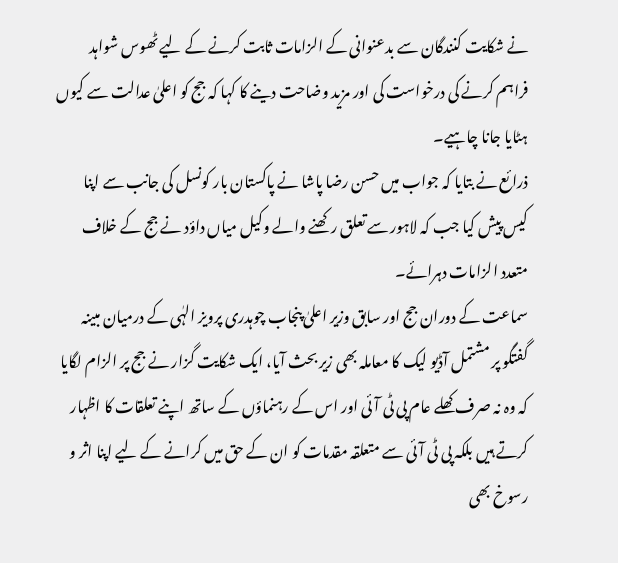نے شکایت کنندگان سے بدعنوانی کے الزامات ثابت کرنے کے لیے ٹھوس شواہد فراہم کرنے کی درخواست کی اور مزید وضاحت دینے کا کہا کہ جج کو اعلیٰ عدالت سے کیوں ہٹایا جانا چاہیے۔
ذرائع نے بتایا کہ جواب میں حسن رضا پاشا نے پاکستان بار کونسل کی جانب سے اپنا کیس پیش کیا جب کہ لاہور سے تعلق رکھنے والے وکیل میاں داؤد نے جج کے خلاف متعدد الزامات دہرائے۔
سماعت کے دوران جج اور سابق وزیر اعلیٰ پنجاب چوہدری پرویز الہٰی کے درمیان مبینہ گفتگو پر مشتمل آڈیو لیک کا معاملہ بھی زیر بحث آیا، ایک شکایت گزار نے جج پر الزام لگایا کہ وہ نہ صرف کھلے عام پی ٹی آئی اور اس کے رہنماؤں کے ساتھ اپنے تعلقات کا اظہار کرتے ہیں بلکہ پی ٹی آئی سے متعلقہ مقدمات کو ان کے حق میں کرانے کے لیے اپنا اثر و رسوخ بھی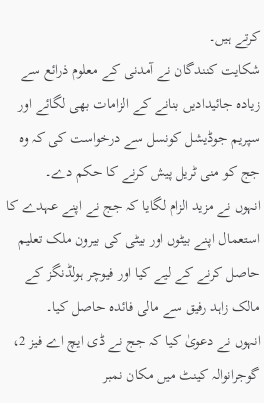کرتے ہیں۔
شکایت کنندگان نے آمدنی کے معلوم ذرائع سے زیادہ جائیدادیں بنانے کے الزامات بھی لگائے اور سپریم جوڈیشل کونسل سے درخواست کی کہ وہ جج کو منی ٹریل پیش کرنے کا حکم دے۔
انہوں نے مزید الزام لگایا کہ جج نے اپنے عہدے کا استعمال اپنے بیٹوں اور بیٹی کی بیرون ملک تعلیم حاصل کرنے کے لیے کیا اور فیوچر ہولڈنگز کے مالک زاہد رفیق سے مالی فائدہ حاصل کیا۔
انہوں نے دعویٰ کیا کہ جج نے ڈی ایچ اے فیز 2، گوجرانوالہ کینٹ میں مکان نمبر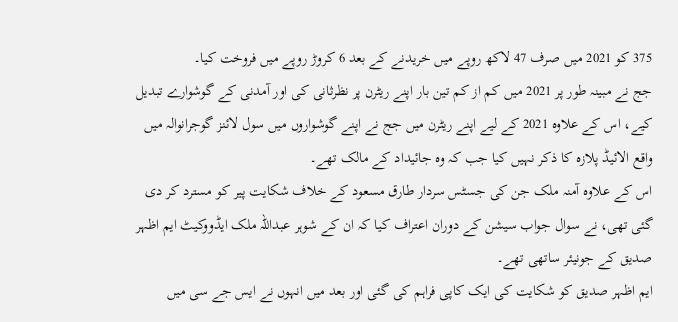375 کو 2021 میں صرف 47 لاکھ روپے میں خریدنے کے بعد 6 کروڑ روپے میں فروخت کیا۔
جج نے مبینہ طور پر 2021 میں کم از کم تین بار اپنے ریٹرن پر نظرثانی کی اور آمدنی کے گوشوارے تبدیل کیے، اس کے علاوہ 2021 کے لیے اپنے ریٹرن میں جج نے اپنے گوشواروں میں سول لائنز گوجرانوالہ میں واقع الائیڈ پلازہ کا ذکر نہیں کیا جب کہ وہ جائیداد کے مالک تھے۔
اس کے علاوہ آمنہ ملک جن کی جسٹس سردار طارق مسعود کے خلاف شکایت پیر کو مسترد کر دی گئی تھی، نے سوال جواب سیشن کے دوران اعتراف کیا کہ ان کے شوہر عبداللہ ملک ایڈووکیٹ ایم اظہر صدیق کے جونیئر ساتھی تھے۔
ایم اظہر صدیق کو شکایت کی ایک کاپی فراہم کی گئی اور بعد میں انہوں نے ایس جے سی میں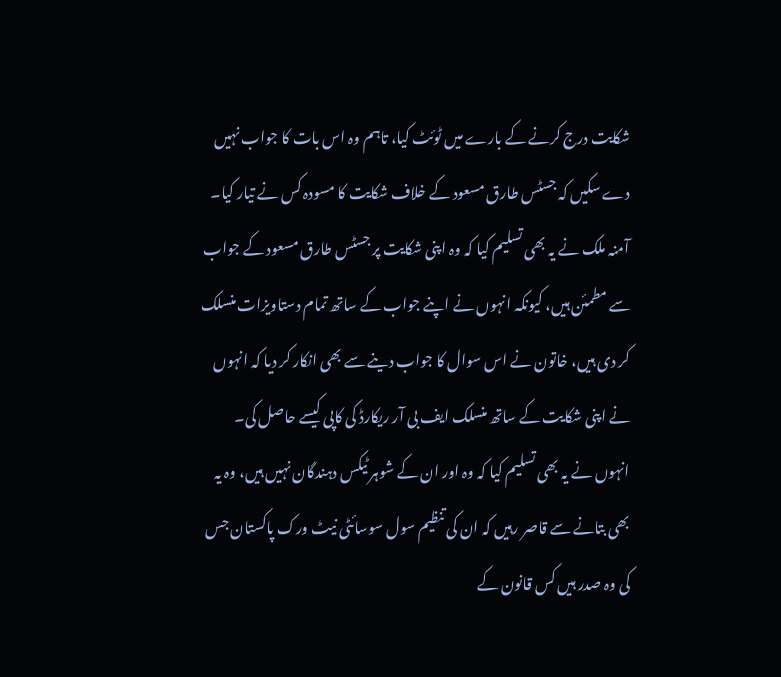شکایت درج کرنے کے بارے میں ٹوئٹ کیا، تاہم وہ اس بات کا جواب نہیں دے سکیں کہ جسٹس طارق مسعود کے خلاف شکایت کا مسودہ کس نے تیار کیا۔
آمنہ ملک نے یہ بھی تسلیم کیا کہ وہ اپنی شکایت پر جسٹس طارق مسعود کے جواب سے مطمئن ہیں، کیونکہ انہوں نے اپنے جواب کے ساتھ تمام دستاویزات منسلک کر دی ہیں، خاتون نے اس سوال کا جواب دینے سے بھی انکار کر دیا کہ انہوں نے اپنی شکایت کے ساتھ منسلک ایف بی آر ریکارڈ کی کاپی کیسے حاصل کی۔
انہوں نے یہ بھی تسلیم کیا کہ وہ اور ان کے شوہر ٹیکس دہندگان نہیں ہیں، وہ یہ بھی بتانے سے قاصر رہیں کہ ان کی تنظیم سول سوسائٹی نیٹ ورک پاکستان جس کی وہ صدر ہیں کس قانون کے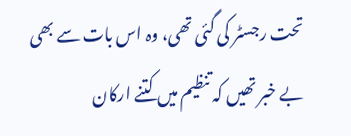تحت رجسٹر کی گئی تھی، وہ اس بات سے بھی بے خبر تھیں کہ تنظیم میں کتنے ارکان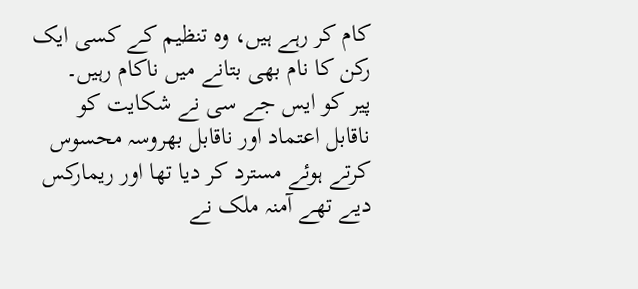کام کر رہے ہیں، وہ تنظیم کے کسی ایک رکن کا نام بھی بتانے میں ناکام رہیں۔
پیر کو ایس جے سی نے شکایت کو ناقابل اعتماد اور ناقابل بھروسہ محسوس کرتے ہوئے مسترد کر دیا تھا اور ریمارکس دیے تھے آمنہ ملک نے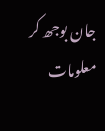جان بوجھ کر معلومات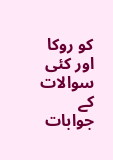کو روکا اور کئی سوالات کے جوابات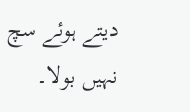دیتے ہوئے سچ نہیں بولا۔